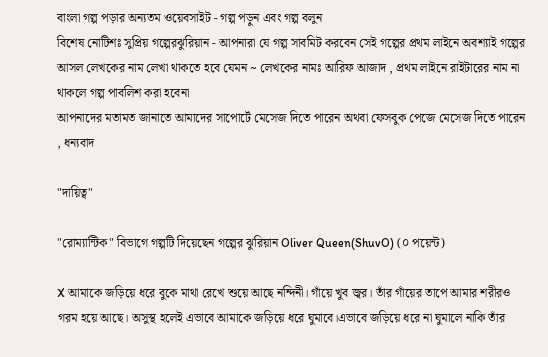বাংলা গল্প পড়ার অন্যতম ওয়েবসাইট - গল্প পড়ুন এবং গল্প বলুন
বিশেষ নোটিশঃ সুপ্রিয় গল্পেরঝুরিয়ান - আপনারা যে গল্প সাবমিট করবেন সেই গল্পের প্রথম লাইনে অবশ্যাই গল্পের আসল লেখকের নাম লেখা থাকতে হবে যেমন ~ লেখকের নামঃ আরিফ আজাদ , প্রথম লাইনে রাইটারের নাম না থাকলে গল্প পাবলিশ করা হবেনা
আপনাদের মতামত জানাতে আমাদের সাপোর্টে মেসেজ দিতে পারেন অথবা ফেসবুক পেজে মেসেজ দিতে পারেন , ধন্যবাদ

"দায়িত্ব"

"রোম্যান্টিক" বিভাগে গল্পটি দিয়েছেন গল্পের ঝুরিয়ান Oliver Queen(ShuvO) (০ পয়েন্ট)

X আমাকে জড়িয়ে ধরে বুকে মাথা রেখে শুয়ে আছে নন্দিনী। গাঁয়ে খুব জ্বর। তাঁর গাঁয়ের তাপে আমার শরীরও গরম হয়ে আছে। অসুস্থ হলেই এভাবে আমাকে জড়িয়ে ধরে ঘুমাবে।এভাবে জড়িয়ে ধরে না ঘুমালে নাকি তাঁর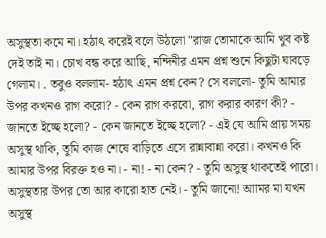অসুস্থতা কমে না। হঠাৎ করেই বলে উঠলো "রাজ তোমাকে আমি খুব কষ্ট দেই তাই না। চোখ বন্ধ করে আছি, নন্দিনীর এমন প্রশ্ন শুনে কিছুটা ঘাবড়ে গেলাম। . তবুও বললাম- হঠাৎ এমন প্রশ্ন কেন? সে বললো- তুমি আমার উপর কখনও রাগ করো? - কেন রাগ করবো, রাগ করার কারণ কী? - জানতে ইচ্ছে হলো? - কেন জানতে ইচ্ছে হলো? - এই যে আমি প্রায় সময় অসুস্থ থাকি, তুমি কাজ শেষে বাড়িতে এসে রান্নাবান্না করো। কখনও কি আমার উপর বিরক্ত হও না। - না! - না কেন? - তুমি অসুস্থ থাকতেই পারো। অসুস্থতার উপর তো আর কারো হাত নেই। - তুমি জানো! আামর মা যখন অসুস্থ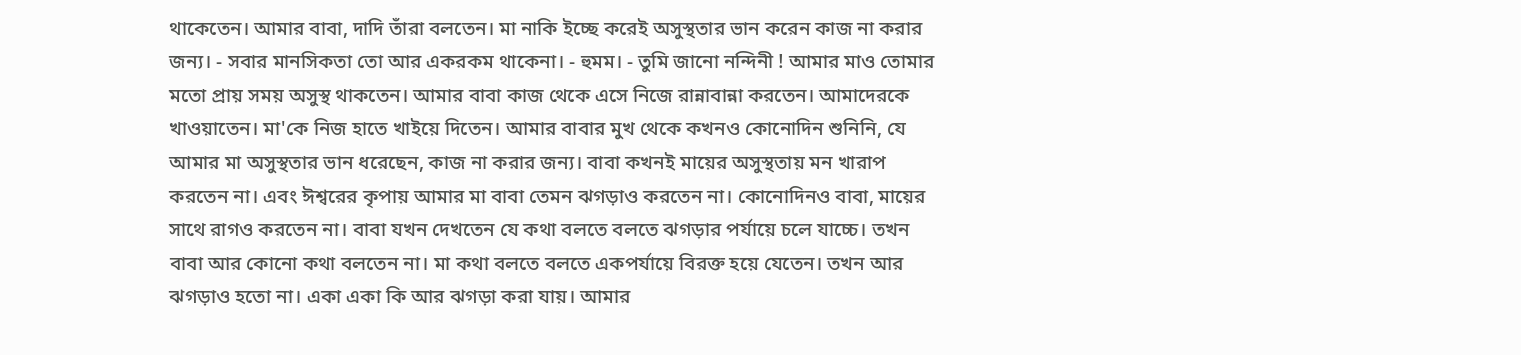থাকেতেন। আমার বাবা, দাদি তাঁরা বলতেন। মা নাকি ইচ্ছে করেই অসুস্থতার ভান করেন কাজ না করার জন্য। - সবার মানসিকতা তো আর একরকম থাকেনা। - হুমম। - তুমি জানো নন্দিনী ! আমার মাও তোমার মতো প্রায় সময় অসুস্থ থাকতেন। আমার বাবা কাজ থেকে এসে নিজে রান্নাবান্না করতেন। আমাদেরকে খাওয়াতেন। মা'কে নিজ হাতে খাইয়ে দিতেন। আমার বাবার মুখ থেকে কখনও কোনোদিন শুনিনি, যে আমার মা অসুস্থতার ভান ধরেছেন, কাজ না করার জন্য। বাবা কখনই মায়ের অসুস্থতায় মন খারাপ করতেন না। এবং ঈশ্বরের কৃপায় আমার মা বাবা তেমন ঝগড়াও করতেন না। কোনোদিনও বাবা, মায়ের সাথে রাগও করতেন না। বাবা যখন দেখতেন যে কথা বলতে বলতে ঝগড়ার পর্যায়ে চলে যাচ্চে। তখন বাবা আর কোনো কথা বলতেন না। মা কথা বলতে বলতে একপর্যায়ে বিরক্ত হয়ে যেতেন। তখন আর ঝগড়াও হতো না। একা একা কি আর ঝগড়া করা যায়। আমার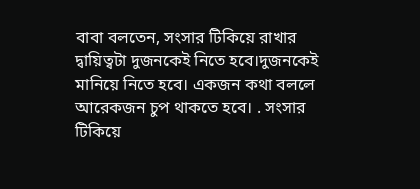বাবা বলতেন, সংসার টিকিয়ে রাখার দ্বায়িত্বটা দুজনকেই নিতে হবে।দুজনকেই মানিয়ে নিতে হবে। একজন কথা বললে আরেকজন চুপ থাকতে হবে। . সংসার টিকিয়ে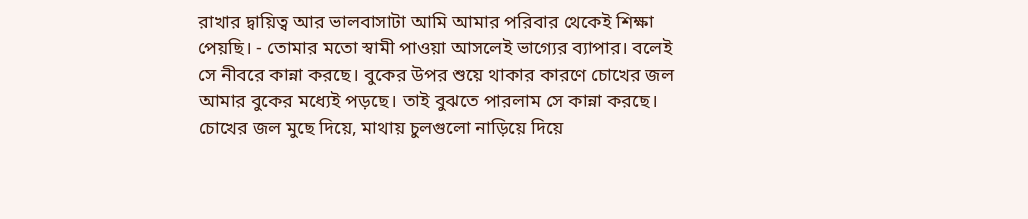রাখার দ্বায়িত্ব আর ভালবাসাটা আমি আমার পরিবার থেকেই শিক্ষা পেয়ছি। - তোমার মতো স্বামী পাওয়া আসলেই ভাগ্যের ব্যাপার। বলেই সে নীবরে কান্না করছে। বুকের উপর শুয়ে থাকার কারণে চোখের জল আমার বুকের মধ্যেই পড়ছে। তাই বুঝতে পারলাম সে কান্না করছে। চোখের জল মুছে দিয়ে, মাথায় চুলগুলো নাড়িয়ে দিয়ে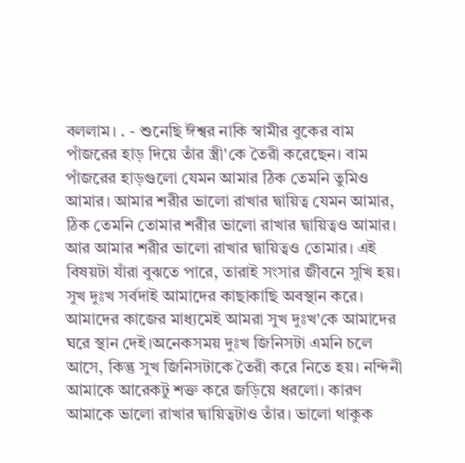বললাম। . - শুনেছি ঈশ্বর নাকি স্বামীর বুকের বাম পাঁজরের হাড় দিয়ে তাঁর স্ত্রী'কে তৈরী করেছেন। বাম পাঁজরের হাড়গুলো যেমন আমার ঠিক তেমনি তুমিও আমার। আমার শরীর ভালো রাখার দ্বায়িত্ব যেমন আমার, ঠিক তেমনি তোমার শরীর ভালো রাখার দ্বায়িত্বও আমার। আর আমার শরীর ভালো রাখার দ্বায়িত্বও তোমার। এই বিষয়টা যাঁরা বুঝতে পারে, তারাই সংসার জীবনে সুখি হয়। সুখ দুঃখ সর্বদাই আমাদের কাছাকাছি অবস্থান করে। আমাদের কাজের মাধ্যমেই আমরা সুখ দুঃখ'কে আমাদের ঘরে স্থান দেই।অনেকসময় দুঃখ জিনিসটা এমনি চলে আসে, কিন্তু সুখ জিনিসটাকে তৈরী করে নিতে হয়। নন্দিনী আমাকে আরেকটু শক্ত করে জড়িয়ে ধরলো। কারণ আমাকে ভালো রাখার দ্বায়িত্বটাও তাঁর। ভালো থাকুক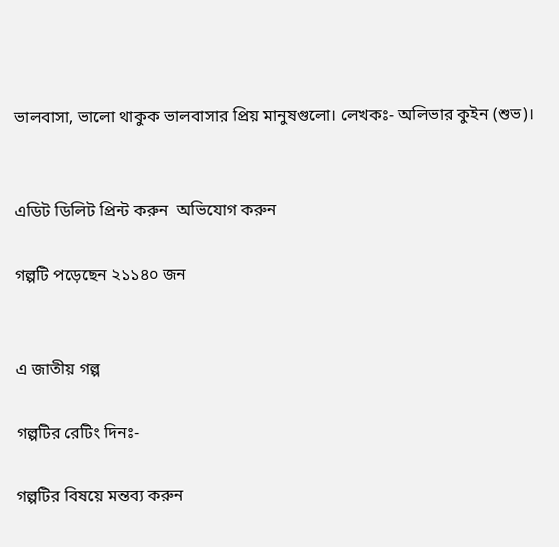ভালবাসা, ভালো থাকুক ভালবাসার প্রিয় মানুষগুলো। লেখকঃ- অলিভার কুইন (শুভ)।


এডিট ডিলিট প্রিন্ট করুন  অভিযোগ করুন

গল্পটি পড়েছেন ২১১৪০ জন


এ জাতীয় গল্প

গল্পটির রেটিং দিনঃ-

গল্পটির বিষয়ে মন্তব্য করুন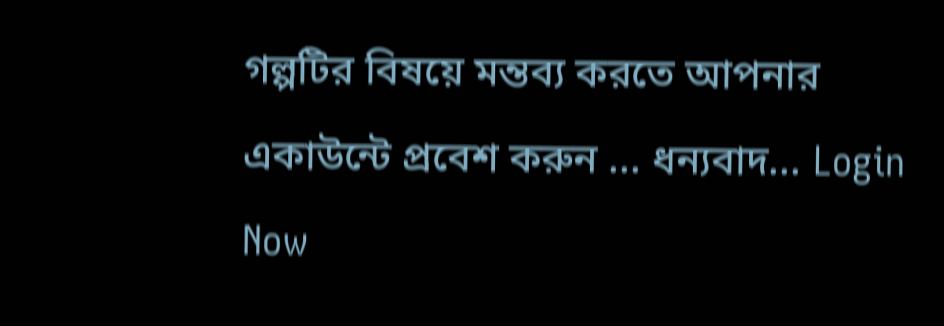গল্পটির বিষয়ে মন্তব্য করতে আপনার একাউন্টে প্রবেশ করুন ... ধন্যবাদ... Login Now